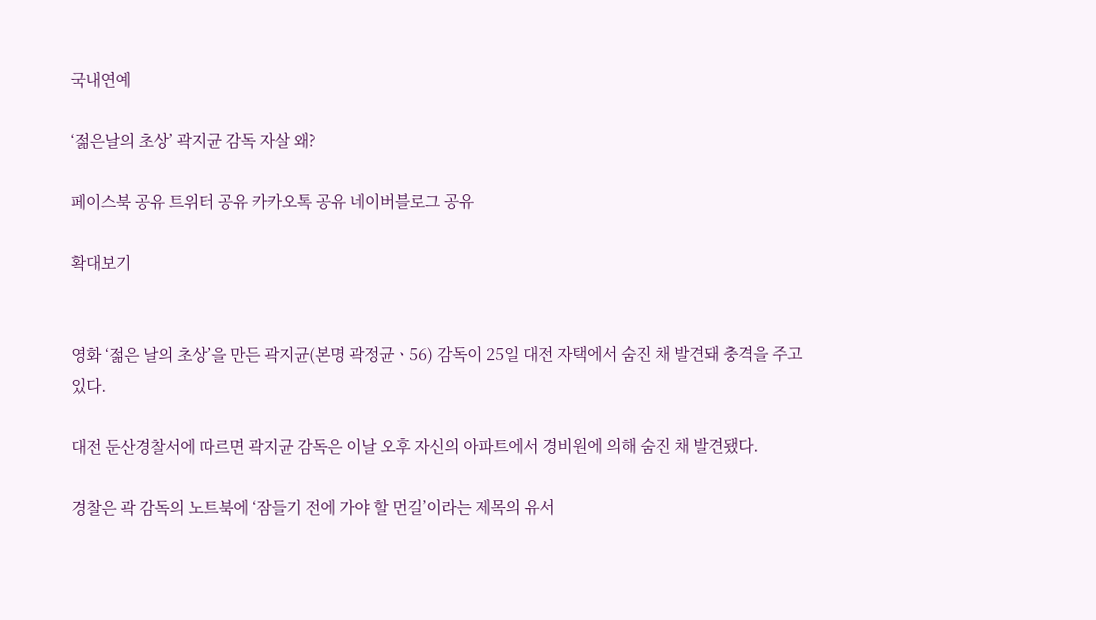국내연예

‘젊은날의 초상’ 곽지균 감독 자살 왜?

페이스북 공유 트위터 공유 카카오톡 공유 네이버블로그 공유

확대보기


영화 ‘젊은 날의 초상’을 만든 곽지균(본명 곽정균ㆍ56) 감독이 25일 대전 자택에서 숨진 채 발견돼 충격을 주고 있다.

대전 둔산경찰서에 따르면 곽지균 감독은 이날 오후 자신의 아파트에서 경비원에 의해 숨진 채 발견됐다.

경찰은 곽 감독의 노트북에 ‘잠들기 전에 가야 할 먼길’이라는 제목의 유서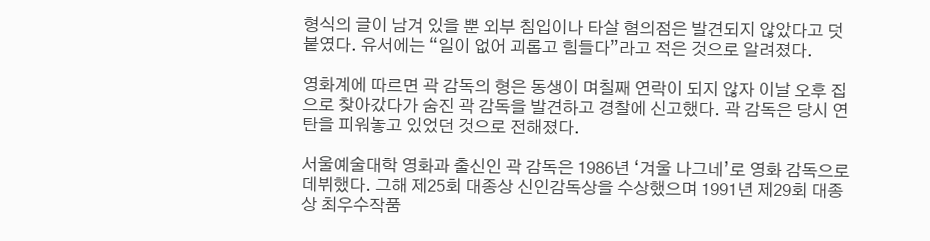형식의 글이 남겨 있을 뿐 외부 침입이나 타살 혐의점은 발견되지 않았다고 덧붙였다. 유서에는 “일이 없어 괴롭고 힘들다”라고 적은 것으로 알려졌다.

영화계에 따르면 곽 감독의 형은 동생이 며칠째 연락이 되지 않자 이날 오후 집으로 찾아갔다가 숨진 곽 감독을 발견하고 경찰에 신고했다. 곽 감독은 당시 연탄을 피워놓고 있었던 것으로 전해졌다.

서울예술대학 영화과 출신인 곽 감독은 1986년 ‘겨울 나그네’로 영화 감독으로 데뷔했다. 그해 제25회 대종상 신인감독상을 수상했으며 1991년 제29회 대종상 최우수작품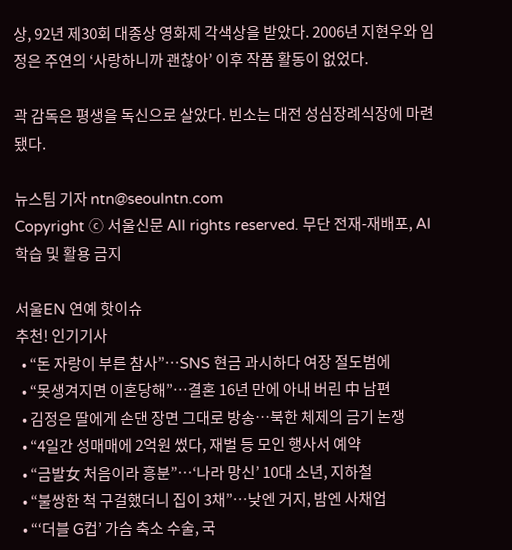상, 92년 제30회 대종상 영화제 각색상을 받았다. 2006년 지현우와 임정은 주연의 ‘사랑하니까 괜찮아’ 이후 작품 활동이 없었다.

곽 감독은 평생을 독신으로 살았다. 빈소는 대전 성심장례식장에 마련됐다.

뉴스팀 기자 ntn@seoulntn.com
Copyright ⓒ 서울신문 All rights reserved. 무단 전재-재배포, AI 학습 및 활용 금지

서울EN 연예 핫이슈
추천! 인기기사
  • “돈 자랑이 부른 참사”…SNS 현금 과시하다 여장 절도범에
  • “못생겨지면 이혼당해”…결혼 16년 만에 아내 버린 中 남편
  • 김정은 딸에게 손댄 장면 그대로 방송…북한 체제의 금기 논쟁
  • “4일간 성매매에 2억원 썼다, 재벌 등 모인 행사서 예약
  • “금발女 처음이라 흥분”…‘나라 망신’ 10대 소년, 지하철
  • “불쌍한 척 구걸했더니 집이 3채”…낮엔 거지, 밤엔 사채업
  • “‘더블 G컵’ 가슴 축소 수술, 국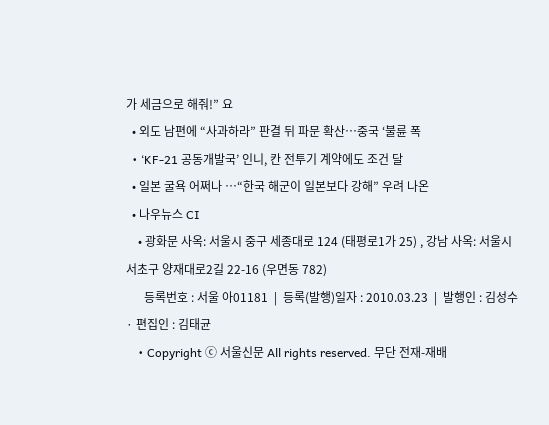가 세금으로 해줘!” 요
  • 외도 남편에 “사과하라” 판결 뒤 파문 확산…중국 ‘불륜 폭
  • ‘KF-21 공동개발국’ 인니, 칸 전투기 계약에도 조건 달
  • 일본 굴욕 어쩌나 …“한국 해군이 일본보다 강해” 우려 나온
  • 나우뉴스 CI
    • 광화문 사옥: 서울시 중구 세종대로 124 (태평로1가 25) , 강남 사옥: 서울시 서초구 양재대로2길 22-16 (우면동 782)
      등록번호 : 서울 아01181  |  등록(발행)일자 : 2010.03.23  |  발행인 : 김성수 · 편집인 : 김태균
    • Copyright ⓒ 서울신문 All rights reserved. 무단 전재-재배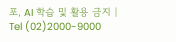포, AI 학습 및 활용 금지 | Tel (02)2000-9000